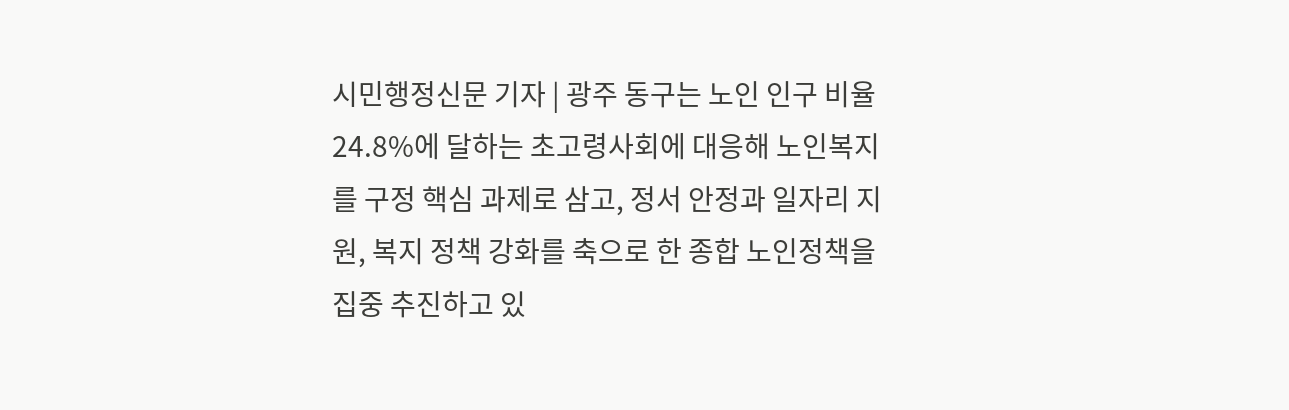시민행정신문 기자 | 광주 동구는 노인 인구 비율 24.8%에 달하는 초고령사회에 대응해 노인복지를 구정 핵심 과제로 삼고, 정서 안정과 일자리 지원, 복지 정책 강화를 축으로 한 종합 노인정책을 집중 추진하고 있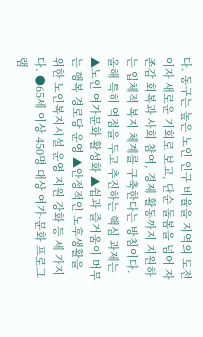다. 동구는 높은 노인 인구 비율을 지역의 도전이자 새로운 기회로 보고, 단순 돌봄을 넘어 자존감 회복과 사회 참여, 경제 활동까지 지원하는 입체적 복지 체계를 구축한다는 방침이다. 올해 특히 역점을 두고 추진하는 핵심 과제는 ▲노인 여가문화 활성화 ▲쉼과 즐거움이 머무는 행복 경로당 운영 ▲안정적인 노후생활을 위한 노인복지시설 운영 지원 강화 등 세 가지다. ●65세 이상 450명 대상 여가·문화 프로그램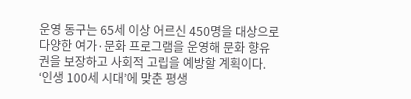운영 동구는 65세 이상 어르신 450명을 대상으로 다양한 여가·문화 프로그램을 운영해 문화 향유권을 보장하고 사회적 고립을 예방할 계획이다. ‘인생 100세 시대’에 맞춘 평생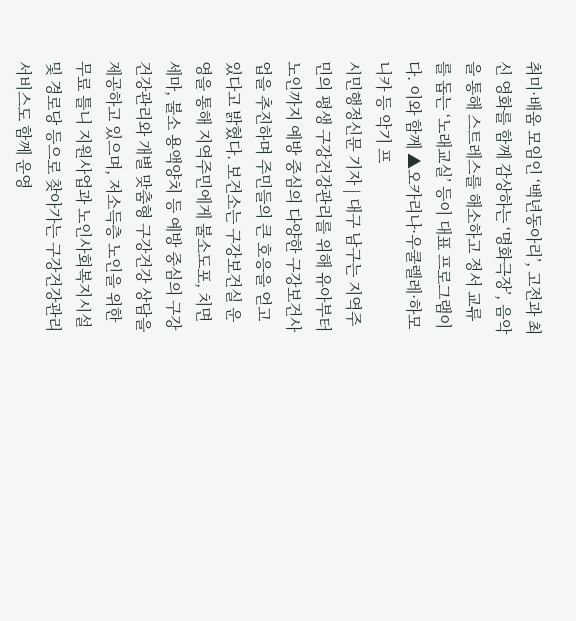취미·배움 모임인 ‘백년동아리’, 고전과 최신 영화를 함께 감상하는 ‘명화극장’, 음악을 통해 스트레스를 해소하고 정서 교류를 돕는 ‘노래교실’ 등이 대표 프로그램이다. 이와 함께 ▲오카리나·우쿨렐레·하모니카 등 악기 프
시민행정신문 기자 | 대구 남구는 지역주민의 평생 구강건강관리를 위해 유아부터 노인까지 예방 중심의 다양한 구강보건사업을 추진하며 주민들의 큰 호응을 얻고 있다고 밝혔다. 보건소는 구강보건실 운영을 통해 지역주민에게 불소도포, 치면세마, 불소 용액양치 등 예방 중심의 구강건강관리와 개별 맞춤형 구강건강 상담을 제공하고 있으며, 저소득층 노인을 위한 무료 틀니 지원사업과 노인사회복지시설 및 경로당 등으로 찾아가는 구강건강관리 서비스도 함께 운영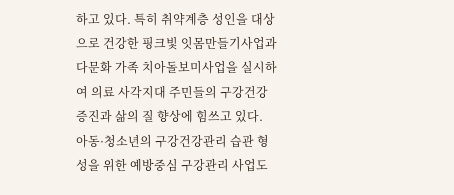하고 있다. 특히 취약계층 성인을 대상으로 건강한 핑크빛 잇몸만들기사업과 다문화 가족 치아돌보미사업을 실시하여 의료 사각지대 주민들의 구강건강 증진과 삶의 질 향상에 힘쓰고 있다. 아동·청소년의 구강건강관리 습관 형성을 위한 예방중심 구강관리 사업도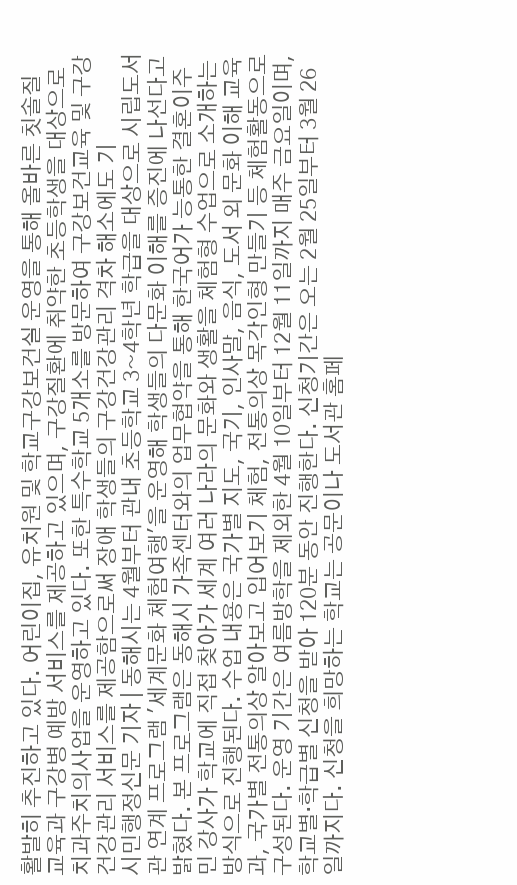활발히 추진하고 있다. 어린이집, 유치원 및 학교구강보건실 운영을 통해 올바른 칫솔질 교육과 구강병 예방 서비스를 제공하고 있으며, 구강질환에 취약한 초등학생을 대상으로 치과주치의사업을 운영하고 있다. 또한 특수학교 5개소를 방문하여 구강보건교육 및 구강건강관리 서비스를 제공함으로써 장애 학생들의 구강건강관리 격차 해소에도 기
시민행정신문 기자 | 동해시는 4월부터 관내 초등학교 3~4학년 학급을 대상으로 시립도서관 연계 프로그램 '세계문화 체험여행'을 운영해 학생들의 다문화 이해를 증진에 나선다고 밝혔다. 본 프로그램은 동해시 가족센터와의 업무협약을 통해 한국어가 능통한 결혼이주민 강사가 학교에 직접 찾아가 세계 여러 나라의 문화와 생활을 체험형 수업으로 소개하는 방식으로 진행된다. 수업 내용은 국가별 지도, 국기, 인사말, 음식, 도서 외 문화 이해 교육과, 국가별 전통의상 알아보고 입어보기 체험, 전통의상 목각인형 만들기 등 체험활동으로 구성된다. 운영 기간은 여름방학을 제외한 4월 10일부터 12월 11일까지 매주 금요일이며, 학교별·학급별 신청을 받아 120분 동안 진행한다. 신청기간은 오는 2월 25일부터 3월 26일까지다. 신청을 희망하는 학교는 공문이나 도서관 홈페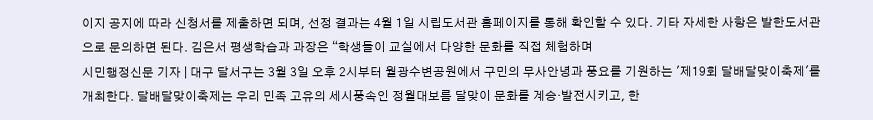이지 공지에 따라 신청서를 제출하면 되며, 선정 결과는 4월 1일 시립도서관 홈페이지를 통해 확인할 수 있다. 기타 자세한 사항은 발한도서관으로 문의하면 된다. 김은서 평생학습과 과장은 “학생들이 교실에서 다양한 문화를 직접 체험하며
시민행정신문 기자 | 대구 달서구는 3월 3일 오후 2시부터 월광수변공원에서 구민의 무사안녕과 풍요를 기원하는 '제19회 달배달맞이축제'를 개최한다. 달배달맞이축제는 우리 민족 고유의 세시풍속인 정월대보름 달맞이 문화를 계승·발전시키고, 한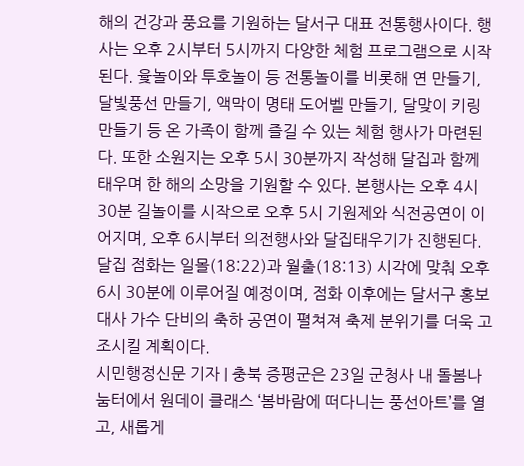해의 건강과 풍요를 기원하는 달서구 대표 전통행사이다. 행사는 오후 2시부터 5시까지 다양한 체험 프로그램으로 시작된다. 윷놀이와 투호놀이 등 전통놀이를 비롯해 연 만들기, 달빛풍선 만들기, 액막이 명태 도어벨 만들기, 달맞이 키링 만들기 등 온 가족이 함께 즐길 수 있는 체험 행사가 마련된다. 또한 소원지는 오후 5시 30분까지 작성해 달집과 함께 태우며 한 해의 소망을 기원할 수 있다. 본행사는 오후 4시 30분 길놀이를 시작으로 오후 5시 기원제와 식전공연이 이어지며, 오후 6시부터 의전행사와 달집태우기가 진행된다. 달집 점화는 일몰(18:22)과 월출(18:13) 시각에 맞춰 오후 6시 30분에 이루어질 예정이며, 점화 이후에는 달서구 홍보대사 가수 단비의 축하 공연이 펼쳐져 축제 분위기를 더욱 고조시킬 계획이다.
시민행정신문 기자 | 충북 증평군은 23일 군청사 내 돌봄나눔터에서 원데이 클래스 ‘봄바람에 떠다니는 풍선아트’를 열고, 새롭게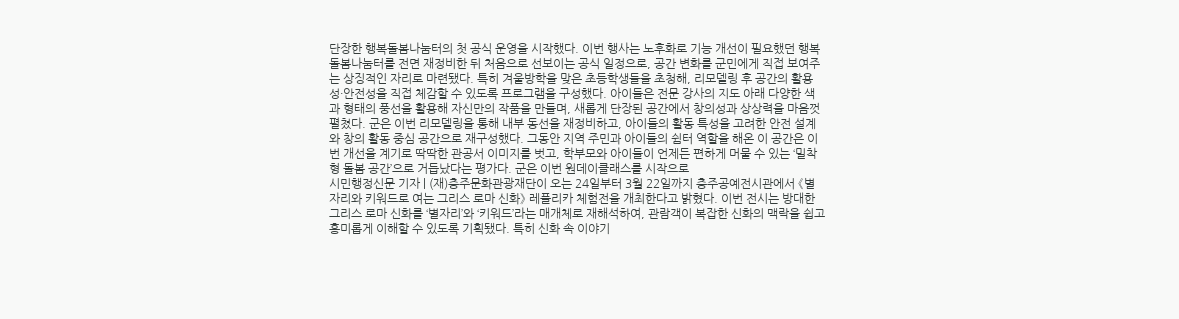단장한 행복돌봄나눔터의 첫 공식 운영을 시작했다. 이번 행사는 노후화로 기능 개선이 필요했던 행복돌봄나눔터를 전면 재정비한 뒤 처음으로 선보이는 공식 일정으로, 공간 변화를 군민에게 직접 보여주는 상징적인 자리로 마련됐다. 특히 겨울방학을 맞은 초등학생들을 초청해, 리모델링 후 공간의 활용성·안전성을 직접 체감할 수 있도록 프로그램을 구성했다. 아이들은 전문 강사의 지도 아래 다양한 색과 형태의 풍선을 활용해 자신만의 작품을 만들며, 새롭게 단장된 공간에서 창의성과 상상력을 마음껏 펼쳤다. 군은 이번 리모델링을 통해 내부 동선을 재정비하고, 아이들의 활동 특성을 고려한 안전 설계와 창의 활동 중심 공간으로 재구성했다. 그동안 지역 주민과 아이들의 쉼터 역할을 해온 이 공간은 이번 개선을 계기로 딱딱한 관공서 이미지를 벗고, 학부모와 아이들이 언제든 편하게 머물 수 있는 ‘밀착형 돌봄 공간’으로 거듭났다는 평가다. 군은 이번 원데이클래스를 시작으로
시민행정신문 기자 | (재)충주문화관광재단이 오는 24일부터 3월 22일까지 충주공예전시관에서 《별자리와 키워드로 여는 그리스 로마 신화》 레플리카 체험전을 개최한다고 밝혔다. 이번 전시는 방대한 그리스 로마 신화를 ‘별자리’와 ‘키워드’라는 매개체로 재해석하여, 관람객이 복잡한 신화의 맥락을 쉽고 흥미롭게 이해할 수 있도록 기획됐다. 특히 신화 속 이야기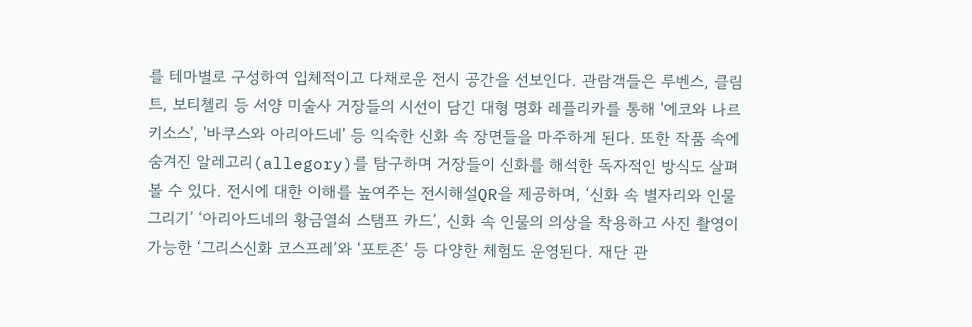를 테마별로 구성하여 입체적이고 다채로운 전시 공간을 선보인다. 관람객들은 루벤스, 클림트, 보티첼리 등 서양 미술사 거장들의 시선이 담긴 대형 명화 레플리카를 통해 '에코와 나르키소스', '바쿠스와 아리아드네' 등 익숙한 신화 속 장면들을 마주하게 된다. 또한 작품 속에 숨겨진 알레고리(allegory)를 탐구하며 거장들이 신화를 해석한 독자적인 방식도 살펴볼 수 있다. 전시에 대한 이해를 높여주는 전시해설QR을 제공하며, ‘신화 속 별자리와 인물 그리기’ ‘아리아드네의 황금열쇠 스탬프 카드’, 신화 속 인물의 의상을 착용하고 사진 촬영이 가능한 ‘그리스신화 코스프레’와 ‘포토존’ 등 다양한 체험도 운영된다. 재단 관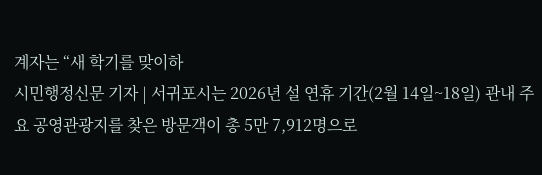계자는 “새 학기를 맞이하
시민행정신문 기자 | 서귀포시는 2026년 설 연휴 기간(2월 14일~18일) 관내 주요 공영관광지를 찾은 방문객이 총 5만 7,912명으로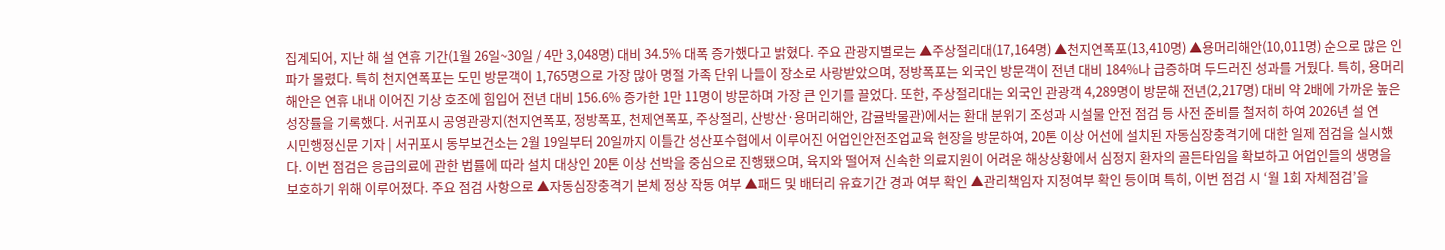집계되어, 지난 해 설 연휴 기간(1월 26일~30일 / 4만 3,048명) 대비 34.5% 대폭 증가했다고 밝혔다. 주요 관광지별로는 ▲주상절리대(17,164명) ▲천지연폭포(13,410명) ▲용머리해안(10,011명) 순으로 많은 인파가 몰렸다. 특히 천지연폭포는 도민 방문객이 1,765명으로 가장 많아 명절 가족 단위 나들이 장소로 사랑받았으며, 정방폭포는 외국인 방문객이 전년 대비 184%나 급증하며 두드러진 성과를 거뒀다. 특히, 용머리해안은 연휴 내내 이어진 기상 호조에 힘입어 전년 대비 156.6% 증가한 1만 11명이 방문하며 가장 큰 인기를 끌었다. 또한, 주상절리대는 외국인 관광객 4,289명이 방문해 전년(2,217명) 대비 약 2배에 가까운 높은 성장률을 기록했다. 서귀포시 공영관광지(천지연폭포, 정방폭포, 천제연폭포, 주상절리, 산방산·용머리해안, 감귤박물관)에서는 환대 분위기 조성과 시설물 안전 점검 등 사전 준비를 철저히 하여 2026년 설 연
시민행정신문 기자 | 서귀포시 동부보건소는 2월 19일부터 20일까지 이틀간 성산포수협에서 이루어진 어업인안전조업교육 현장을 방문하여, 20톤 이상 어선에 설치된 자동심장충격기에 대한 일제 점검을 실시했다. 이번 점검은 응급의료에 관한 법률에 따라 설치 대상인 20톤 이상 선박을 중심으로 진행됐으며, 육지와 떨어져 신속한 의료지원이 어려운 해상상황에서 심정지 환자의 골든타임을 확보하고 어업인들의 생명을 보호하기 위해 이루어졌다. 주요 점검 사항으로 ▲자동심장충격기 본체 정상 작동 여부 ▲패드 및 배터리 유효기간 경과 여부 확인 ▲관리책임자 지정여부 확인 등이며 특히, 이번 점검 시 ‘월 1회 자체점검’을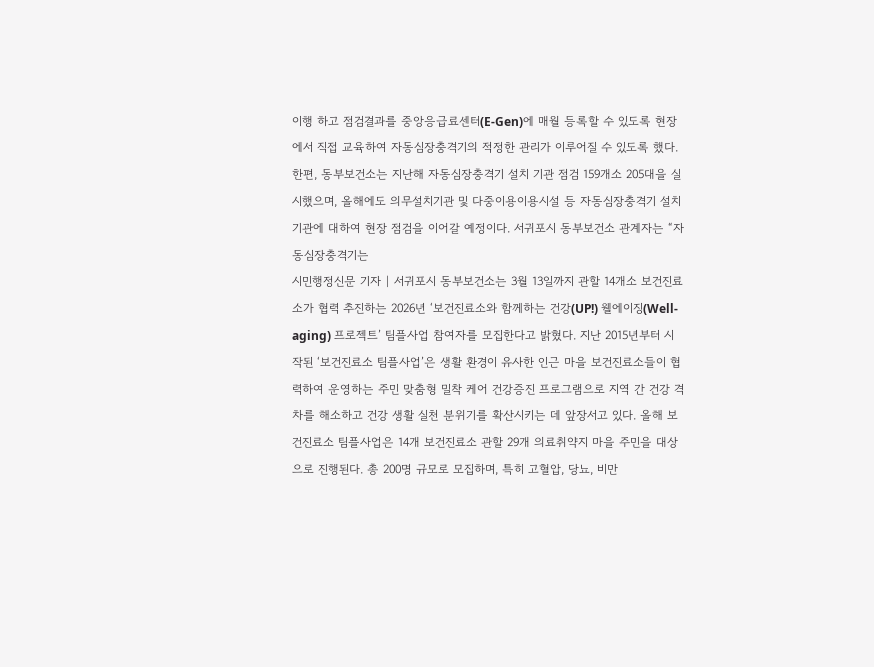이행 하고 점검결과를 중앙응급료센터(E-Gen)에 매월 등록할 수 있도록 현장에서 직접 교육하여 자동심장충격기의 적정한 관리가 이루어질 수 있도록 했다. 한편, 동부보건소는 지난해 자동심장충격기 설치 기관 점검 159개소 205대을 실시했으며, 올해에도 의무설치기관 및 다중이용이용시설 등 자동심장충격기 설치기관에 대하여 현장 점검을 이어갈 예정이다. 서귀포시 동부보건소 관계자는 “자동심장충격기는
시민행정신문 기자 | 서귀포시 동부보건소는 3월 13일까지 관할 14개소 보건진료소가 협력 추진하는 2026년 ‘보건진료소와 함께하는 건강(UP!) 웰에이징(Well-aging) 프로젝트’ 팀플사업 참여자를 모집한다고 밝혔다. 지난 2015년부터 시작된 ‘보건진료소 팀플사업’은 생활 환경이 유사한 인근 마을 보건진료소들이 협력하여 운영하는 주민 맞춤형 밀착 케어 건강증진 프로그램으로 지역 간 건강 격차를 해소하고 건강 생활 실천 분위기를 확산시키는 데 앞장서고 있다. 올해 보건진료소 팀플사업은 14개 보건진료소 관할 29개 의료취약지 마을 주민을 대상으로 진행된다. 총 200명 규모로 모집하며, 특히 고혈압, 당뇨, 비만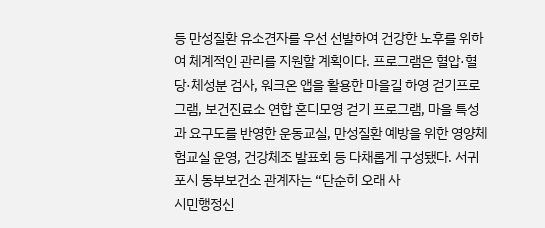등 만성질환 유소견자를 우선 선발하여 건강한 노후를 위하여 체계적인 관리를 지원할 계획이다. 프로그램은 혈압·혈당·체성분 검사, 워크온 앱을 활용한 마을길 하영 걷기프로그램, 보건진료소 연합 혼디모영 걷기 프로그램, 마을 특성과 요구도를 반영한 운동교실, 만성질환 예방을 위한 영양체험교실 운영, 건강체조 발표회 등 다채롭게 구성됐다. 서귀포시 동부보건소 관계자는 “단순히 오래 사
시민행정신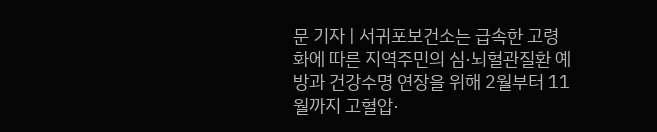문 기자 | 서귀포보건소는 급속한 고령화에 따른 지역주민의 심·뇌혈관질환 예방과 건강수명 연장을 위해 2월부터 11월까지 고혈압·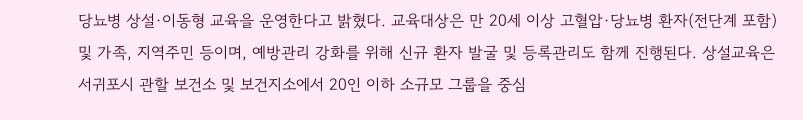당뇨병 상설·이동형 교육을 운영한다고 밝혔다. 교육대상은 만 20세 이상 고혈압·당뇨병 환자(전단계 포함) 및 가족, 지역주민 등이며, 예방관리 강화를 위해 신규 환자 발굴 및 등록관리도 함께 진행된다. 상설교육은 서귀포시 관할 보건소 및 보건지소에서 20인 이하 소규모 그룹을 중심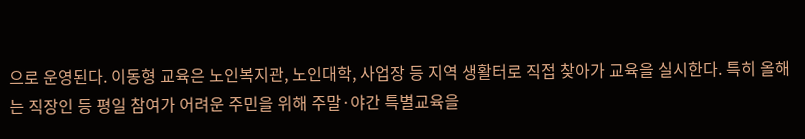으로 운영된다. 이동형 교육은 노인복지관, 노인대학, 사업장 등 지역 생활터로 직접 찾아가 교육을 실시한다. 특히 올해는 직장인 등 평일 참여가 어려운 주민을 위해 주말·야간 특별교육을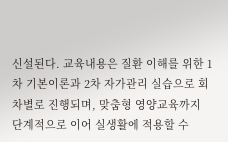신설된다. 교육내용은 질환 이해를 위한 1차 기본이론과 2차 자가관리 실습으로 회차별로 진행되며, 맞춤형 영양교육까지 단계적으로 이어 실생활에 적용할 수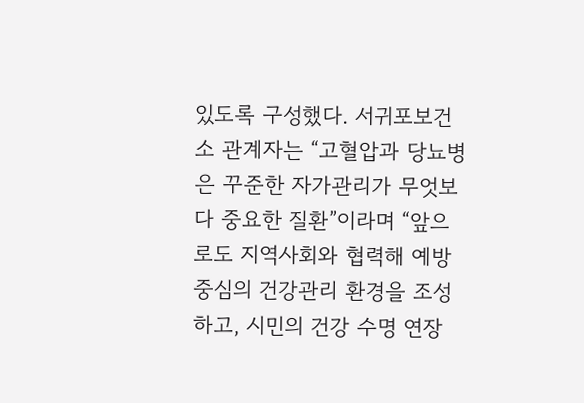있도록 구성했다. 서귀포보건소 관계자는 “고혈압과 당뇨병은 꾸준한 자가관리가 무엇보다 중요한 질환”이라며 “앞으로도 지역사회와 협력해 예방 중심의 건강관리 환경을 조성하고, 시민의 건강 수명 연장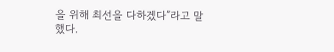을 위해 최선을 다하겠다”라고 말했다.